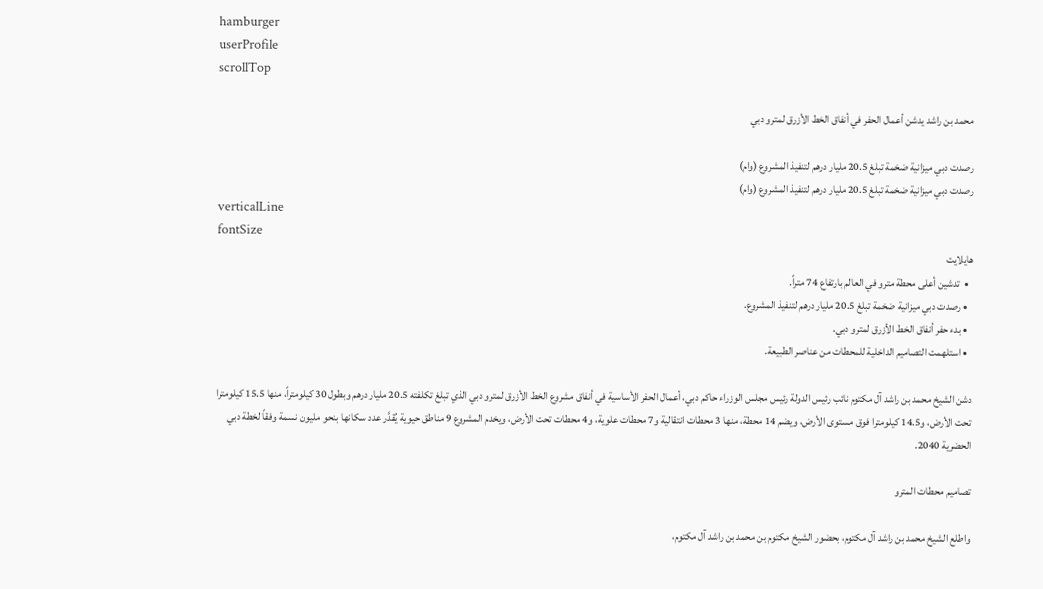hamburger
userProfile
scrollTop

محمد بن راشد يدشن أعمال الحفر في أنفاق الخط الأزرق لمترو دبي

رصدت دبي ميزانية ضخمة تبلغ 20.5 مليار درهم لتنفيذ المشروع (وام)
رصدت دبي ميزانية ضخمة تبلغ 20.5 مليار درهم لتنفيذ المشروع (وام)
verticalLine
fontSize
هايلايت
  •  تدشين أعلى محطة مترو في العالم بارتفاع 74 متراً.
  • رصدت دبي ميزانية ضخمة تبلغ 20.5 مليار درهم لتنفيذ المشروع.
  • بدء حفر أنفاق الخط الأزرق لمترو دبي.
  • استلهمت التصاميم الداخلية للمحطات من عناصر الطبيعة.

دشن الشيخ محمد بن راشد آل مكتوم نائب رئيس الدولة رئيس مجلس الوزراء حاكم دبي، أعمال الحفر الأساسية في أنفاق مشروع الخط الأزرق لمترو دبي الذي تبلغ تكلفته 20.5 مليار درهم وبطول 30 كيلومتراً، منها 15.5 كيلومترا تحت الأرض، و14.5 كيلومترا فوق مستوى الأرض، ويضم 14 محطة، منها 3 محطات انتقالية و7 محطات علوية، و4 محطات تحت الأرض، ويخدم المشروع 9 مناطق حيوية يُقدَّر عدد سكانها بنحو مليون نسمة وفقاً لخطة دبي الحضرية 2040.

تصاميم محطات المترو

واطلع الشيخ محمد بن راشد آل مكتوم، بحضور الشيخ مكتوم بن محمد بن راشد آل مكتوم،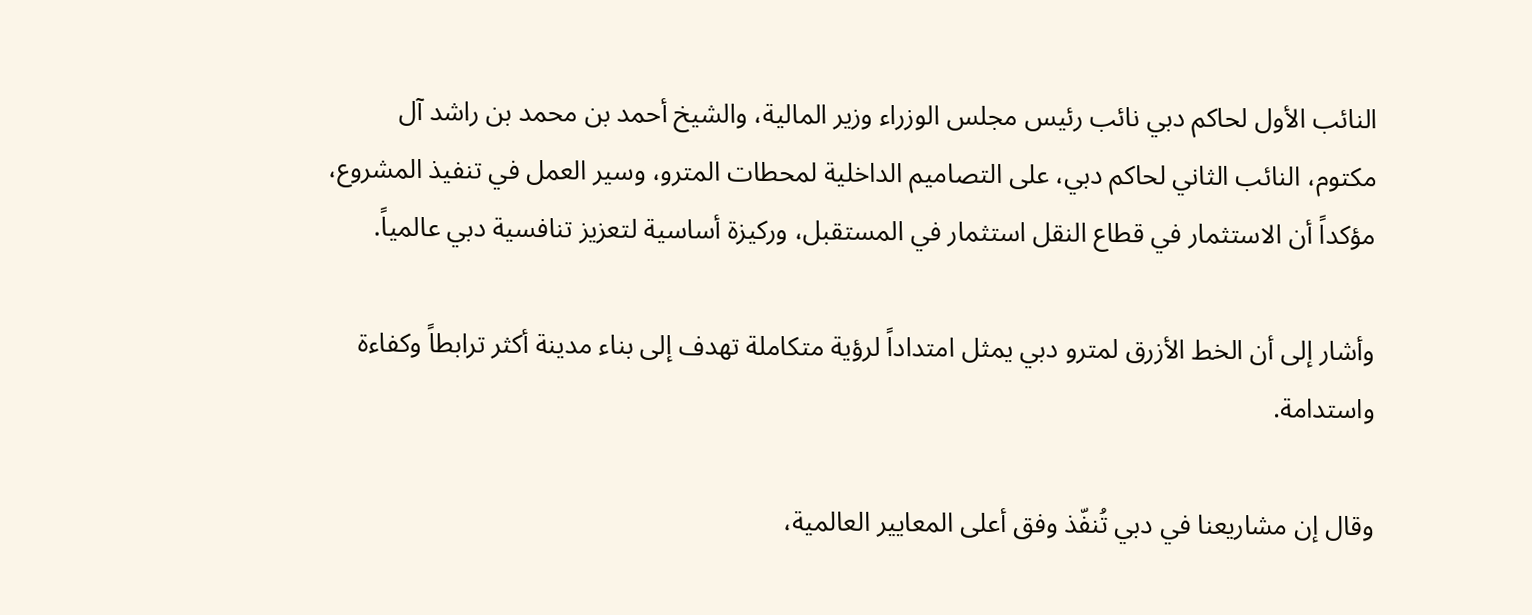النائب الأول لحاكم دبي نائب رئيس مجلس الوزراء وزير المالية، والشيخ أحمد بن محمد بن راشد آل مكتوم، النائب الثاني لحاكم دبي، على التصاميم الداخلية لمحطات المترو، وسير العمل في تنفيذ المشروع، مؤكداً أن الاستثمار في قطاع النقل استثمار في المستقبل، وركيزة أساسية لتعزيز تنافسية دبي عالمياً.

وأشار إلى أن الخط الأزرق لمترو دبي يمثل امتداداً لرؤية متكاملة تهدف إلى بناء مدينة أكثر ترابطاً وكفاءة واستدامة.

وقال إن مشاريعنا في دبي تُنفّذ وفق أعلى المعايير العالمية،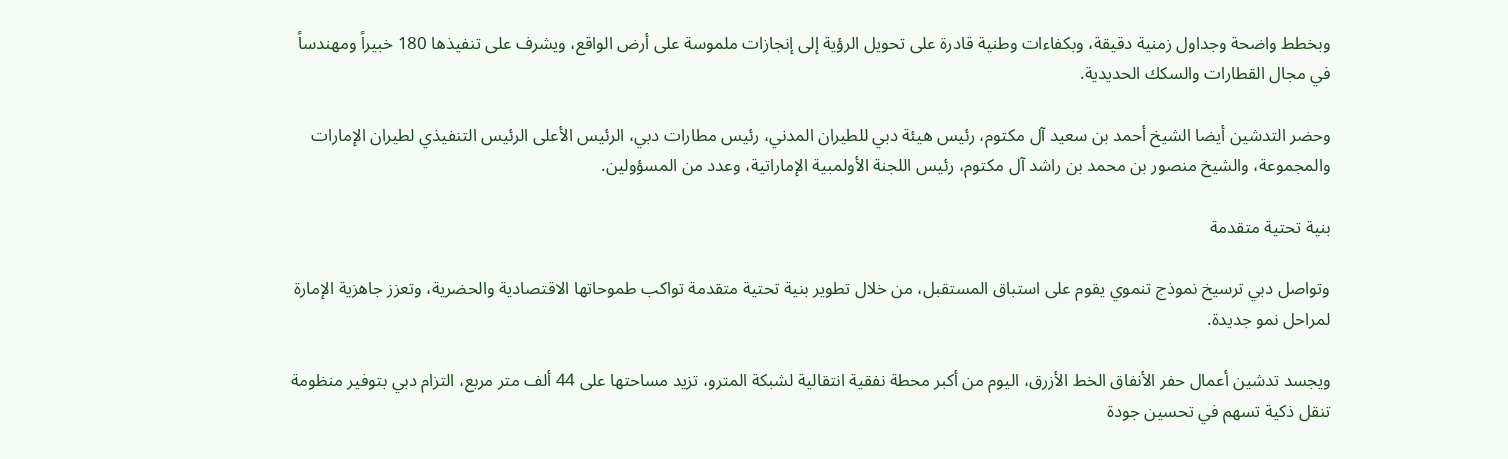وبخطط واضحة وجداول زمنية دقيقة، وبكفاءات وطنية قادرة على تحويل الرؤية إلى إنجازات ملموسة على أرض الواقع، ويشرف على تنفيذها 180 خبيراً ومهندساً في مجال القطارات والسكك الحديدية.

وحضر التدشين أيضا الشيخ أحمد بن سعيد آل مكتوم، رئيس هيئة دبي للطيران المدني، رئيس مطارات دبي، الرئيس الأعلى الرئيس التنفيذي لطيران الإمارات والمجموعة، والشيخ منصور بن محمد بن راشد آل مكتوم، رئيس اللجنة الأولمبية الإماراتية، وعدد من المسؤولين.

بنية تحتية متقدمة

وتواصل دبي ترسيخ نموذج تنموي يقوم على استباق المستقبل، من خلال تطوير بنية تحتية متقدمة تواكب طموحاتها الاقتصادية والحضرية، وتعزز جاهزية الإمارة لمراحل نمو جديدة.

ويجسد تدشين أعمال حفر الأنفاق الخط الأزرق، اليوم من أكبر محطة نفقية انتقالية لشبكة المترو، تزيد مساحتها على 44 ألف متر مربع، التزام دبي بتوفير منظومة تنقل ذكية تسهم في تحسين جودة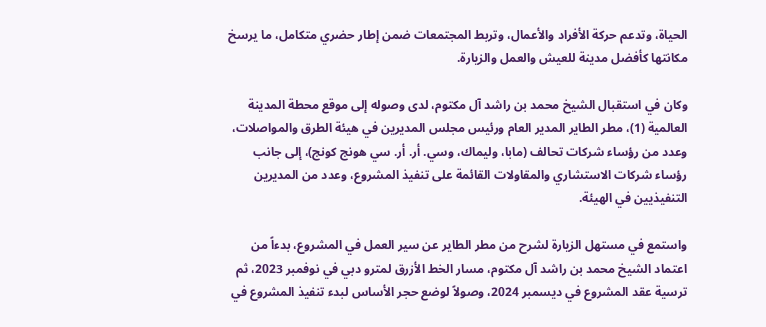الحياة، وتدعم حركة الأفراد والأعمال، وتربط المجتمعات ضمن إطار حضري متكامل، ما يرسخ مكانتها كأفضل مدينة للعيش والعمل والزيارة.

وكان في استقبال الشيخ محمد بن راشد آل مكتوم، لدى وصوله إلى موقع محطة المدينة العالمية (1)، مطر الطاير المدير العام ورئيس مجلس المديرين في هيئة الطرق والمواصلات، وعدد من رؤساء شركات تحالف (مابا، وليماك، وسي. أر. أر. سي هونج كونج)، إلى جانب رؤساء شركات الاستشاري والمقاولات القائمة على تنفيذ المشروع، وعدد من المديرين التنفيذيين في الهيئة.

واستمع في مستهل الزيارة لشرح من مطر الطاير عن سير العمل في المشروع، بدءاً من اعتماد الشيخ محمد بن راشد آل مكتوم، مسار الخط الأزرق لمترو دبي في نوفمبر 2023، ثم ترسية عقد المشروع في ديسمبر 2024، وصولاً لوضع حجر الأساس لبدء تنفيذ المشروع في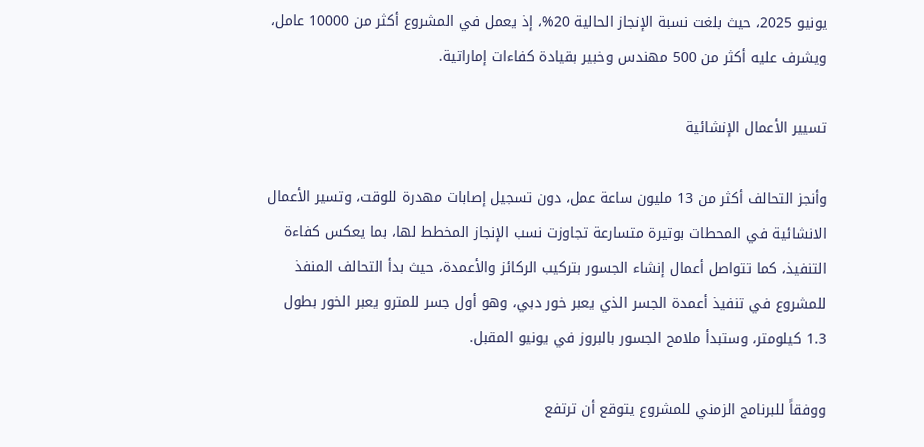يونيو 2025، حيث بلغت نسبة الإنجاز الحالية 20%، إذ يعمل في المشروع أكثر من 10000 عامل، ويشرف عليه أكثر من 500 مهندس وخبير بقيادة كفاءات إماراتية.

تسيير الأعمال الإنشائية

وأنجز التحالف أكثر من 13 مليون ساعة عمل، دون تسجيل إصابات مهدرة للوقت، وتسير الأعمال الانشائية في المحطات بوتيرة متسارعة تجاوزت نسب الإنجاز المخطط لها، بما يعكس كفاءة التنفيذ، كما تتواصل أعمال إنشاء الجسور بتركيب الركائز والأعمدة، حيث بدأ التحالف المنفذ للمشروع في تنفيذ أعمدة الجسر الذي يعبر خور دبي، وهو أول جسر للمترو يعبر الخور بطول 1.3 كيلومتر، وستبدأ ملامح الجسور بالبروز في يونيو المقبل.

ووفقاً للبرنامج الزمني للمشروع يتوقع أن ترتفع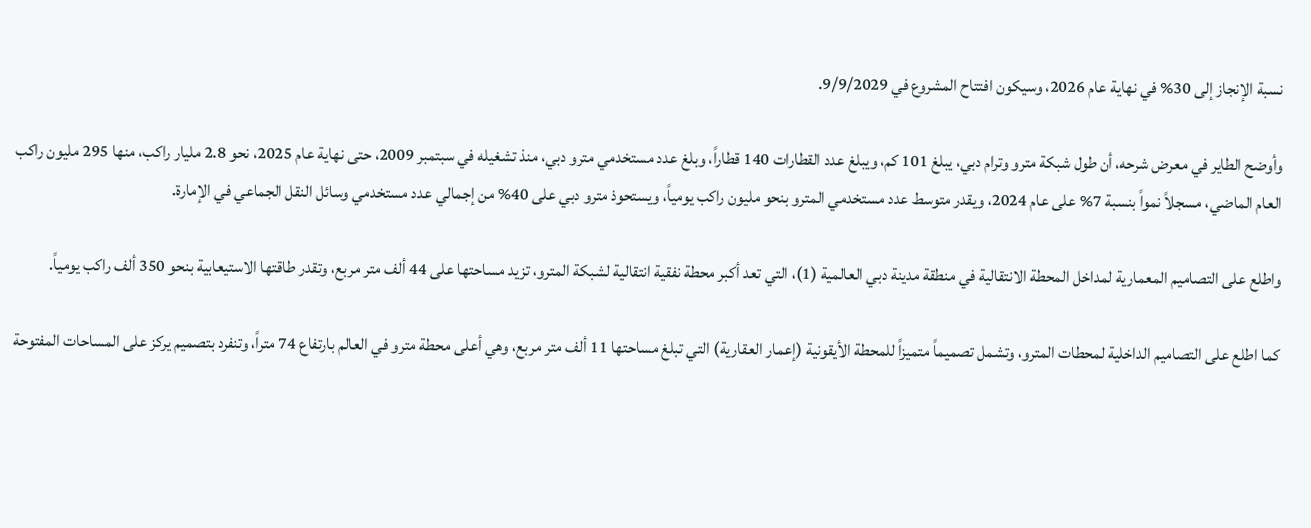نسبة الإنجاز إلى 30% في نهاية عام 2026، وسيكون افتتاح المشروع في 9/9/2029.

وأوضح الطاير في معرض شرحه، أن طول شبكة مترو وترام دبي، يبلغ 101 كم، ويبلغ عدد القطارات 140 قطاراً، وبلغ عدد مستخدمي مترو دبي، منذ تشغيله في سبتمبر 2009، حتى نهاية عام 2025، نحو 2.8 مليار راكب، منها 295 مليون راكب العام الماضي، مسجلاً نمواً بنسبة 7% على عام 2024، ويقدر متوسط عدد مستخدمي المترو بنحو مليون راكب يومياً، ويستحوذ مترو دبي على 40% من إجمالي عدد مستخدمي وسائل النقل الجماعي في الإمارة.

واطلع على التصاميم المعمارية لمداخل المحطة الانتقالية في منطقة مدينة دبي العالمية (1)، التي تعد أكبر محطة نفقية انتقالية لشبكة المترو، تزيد مساحتها على 44 ألف متر مربع، وتقدر طاقتها الاستيعابية بنحو 350 ألف راكب يومياً.

كما اطلع على التصاميم الداخلية لمحطات المترو، وتشمل تصميماً متميزاً للمحطة الأيقونية (إعمار العقارية) التي تبلغ مساحتها 11 ألف متر مربع، وهي أعلى محطة مترو في العالم بارتفاع 74 متراً، وتنفرد بتصميم يركز على المساحات المفتوحة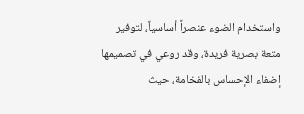واستخدام الضوء عنصراً أساسياً، لتوفير متعة بصرية فريدة، وقد روعي في تصميمها إضفاء الإحساس بالفخامة، حيث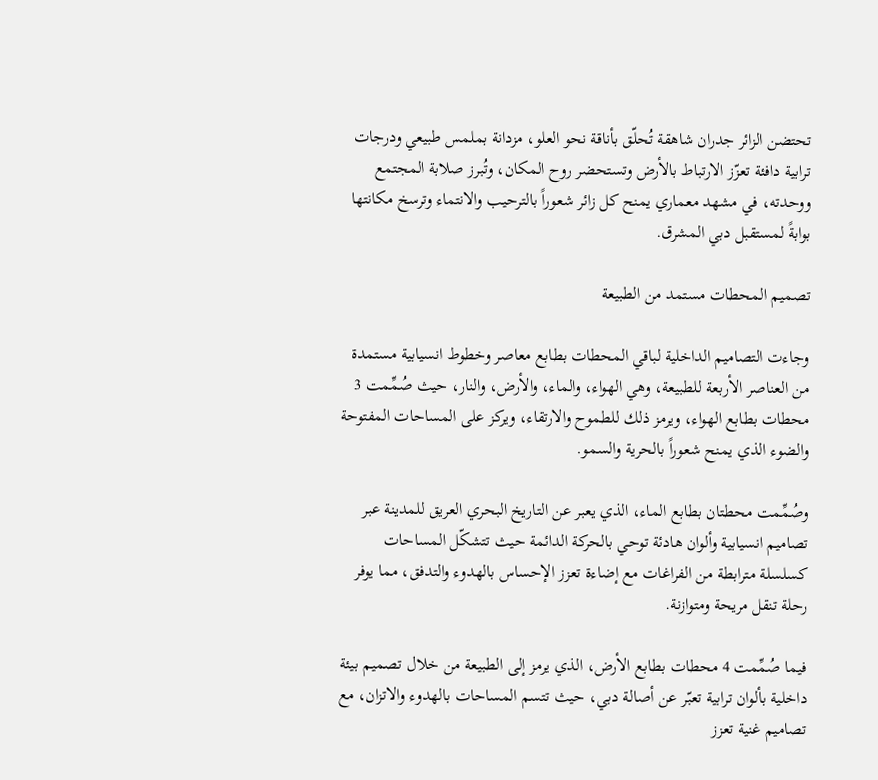تحتضن الزائر جدران شاهقة تُحلّق بأناقة نحو العلو، مزدانة بملمس طبيعي ودرجات ترابية دافئة تعزّز الارتباط بالأرض وتستحضر روح المكان، وتُبرز صلابة المجتمع ووحدته، في مشهد معماري يمنح كل زائر شعوراً بالترحيب والانتماء وترسخ مكانتها بوابةً لمستقبل دبي المشرق.

تصميم المحطات مستمد من الطبيعة

وجاءت التصاميم الداخلية لباقي المحطات بطابع معاصر وخطوط انسيابية مستمدة من العناصر الأربعة للطبيعة، وهي الهواء، والماء، والأرض، والنار، حيث صُمِّمت 3 محطات بطابع الهواء، ويرمز ذلك للطموح والارتقاء، ويركز على المساحات المفتوحة والضوء الذي يمنح شعوراً بالحرية والسمو.

وصُمِّمت محطتان بطابع الماء، الذي يعبر عن التاريخ البحري العريق للمدينة عبر تصاميم انسيابية وألوان هادئة توحي بالحركة الدائمة حيث تتشكّل المساحات كسلسلة مترابطة من الفراغات مع إضاءة تعزز الإحساس بالهدوء والتدفق، مما يوفر رحلة تنقل مريحة ومتوازنة.

فيما صُمِّمت 4 محطات بطابع الأرض، الذي يرمز إلى الطبيعة من خلال تصميم بيئة داخلية بألوان ترابية تعبّر عن أصالة دبي، حيث تتسم المساحات بالهدوء والاتزان، مع تصاميم غنية تعزز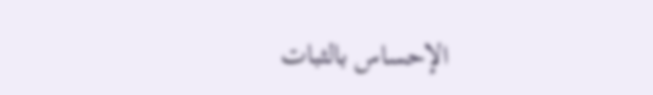الإحساس بالثبات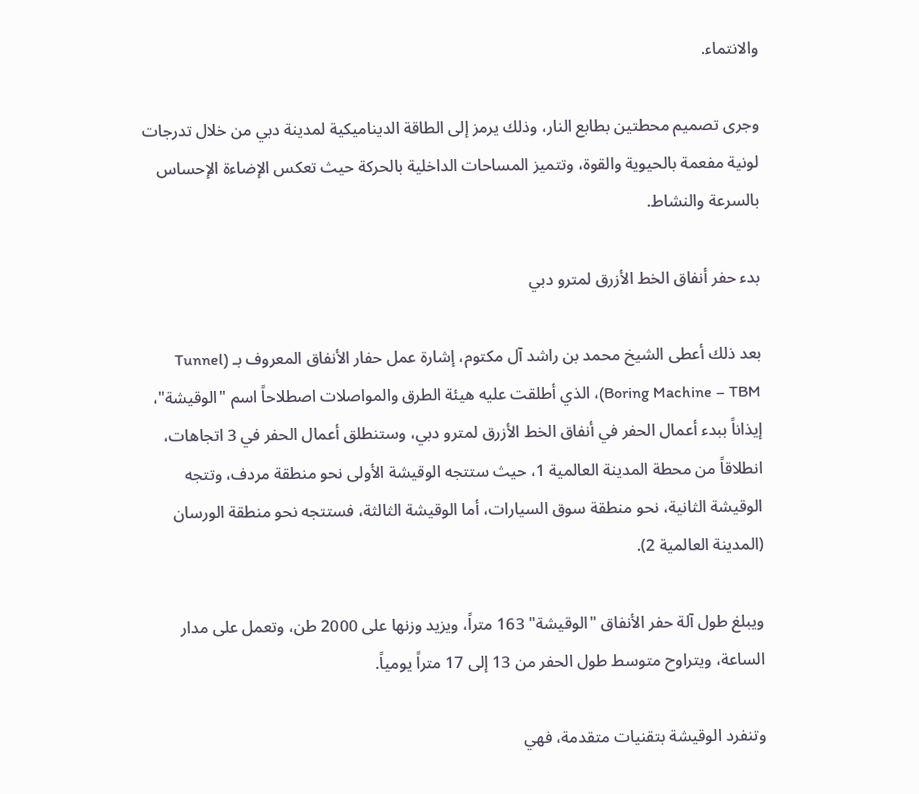والانتماء.

وجرى تصميم محطتين بطابع النار، وذلك يرمز إلى الطاقة الديناميكية لمدينة دبي من خلال تدرجات لونية مفعمة بالحيوية والقوة، وتتميز المساحات الداخلية بالحركة حيث تعكس الإضاءة الإحساس بالسرعة والنشاط.

بدء حفر أنفاق الخط الأزرق لمترو دبي

بعد ذلك أعطى الشيخ محمد بن راشد آل مكتوم، إشارة عمل حفار الأنفاق المعروف بـ (Tunnel Boring Machine – TBM)، الذي أطلقت عليه هيئة الطرق والمواصلات اصطلاحاً اسم "الوقيشة"، إيذاناً ببدء أعمال الحفر في أنفاق الخط الأزرق لمترو دبي، وستنطلق أعمال الحفر في 3 اتجاهات، انطلاقاً من محطة المدينة العالمية 1، حيث ستتجه الوقيشة الأولى نحو منطقة مردف، وتتجه الوقيشة الثانية، نحو منطقة سوق السيارات، أما الوقيشة الثالثة، فستتجه نحو منطقة الورسان (المدينة العالمية 2).

ويبلغ طول آلة حفر الأنفاق "الوقيشة" 163 متراً، ويزيد وزنها على 2000 طن، وتعمل على مدار الساعة، ويتراوح متوسط طول الحفر من 13 إلى 17 متراً يومياً.

وتنفرد الوقيشة بتقنيات متقدمة، فهي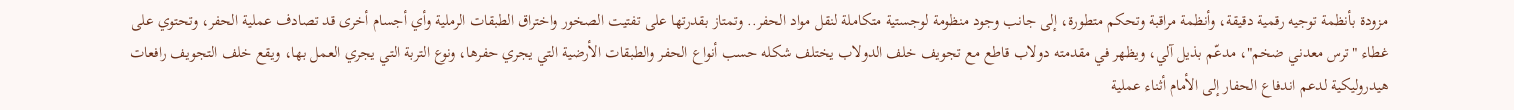مزودة بأنظمة توجيه رقمية دقيقة، وأنظمة مراقبة وتحكم متطورة، إلى جانب وجود منظومة لوجستية متكاملة لنقل مواد الحفر.. وتمتاز بقدرتها على تفتيت الصخور واختراق الطبقات الرملية وأي أجسام أخرى قد تصادف عملية الحفر، وتحتوي على غطاء "ترس معدني ضخم"، مدعّم بذيل آلي، ويظهر في مقدمته دولاب قاطع مع تجويف خلف الدولاب يختلف شكله حسب أنواع الحفر والطبقات الأرضية التي يجري حفرها، ونوع التربة التي يجري العمل بها، ويقع خلف التجويف رافعات هيدروليكية لدعم اندفاع الحفار إلى الأمام أثناء عملية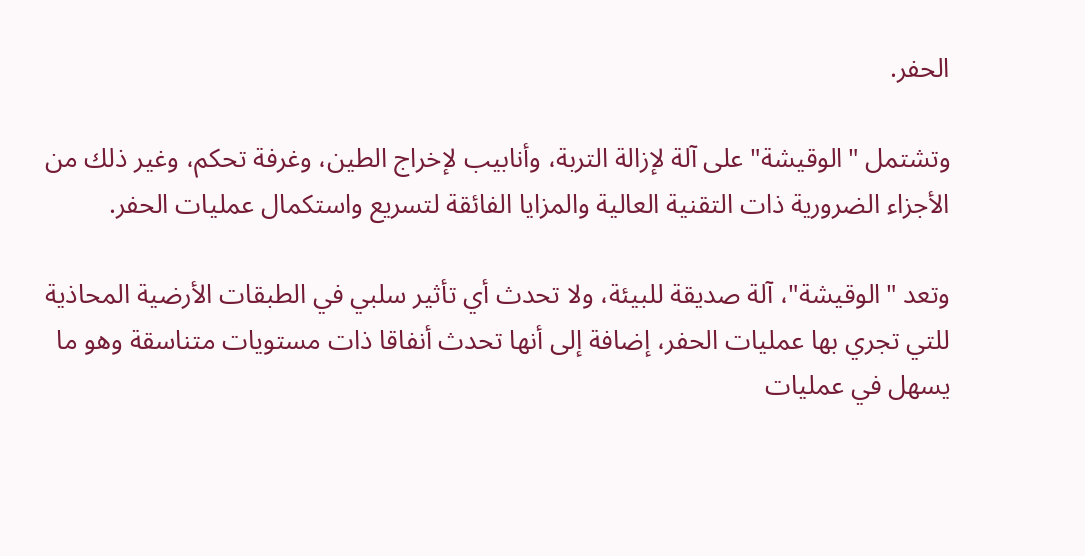الحفر.

وتشتمل "الوقيشة" على آلة لإزالة التربة، وأنابيب لإخراج الطين، وغرفة تحكم، وغير ذلك من الأجزاء الضرورية ذات التقنية العالية والمزايا الفائقة لتسريع واستكمال عمليات الحفر.

وتعد "الوقيشة"، آلة صديقة للبيئة، ولا تحدث أي تأثير سلبي في الطبقات الأرضية المحاذية للتي تجري بها عمليات الحفر، إضافة إلى أنها تحدث أنفاقا ذات مستويات متناسقة وهو ما يسهل في عمليات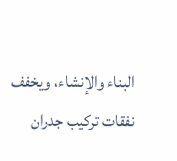البناء والإنشاء، ويخفف نفقات تركيب جدران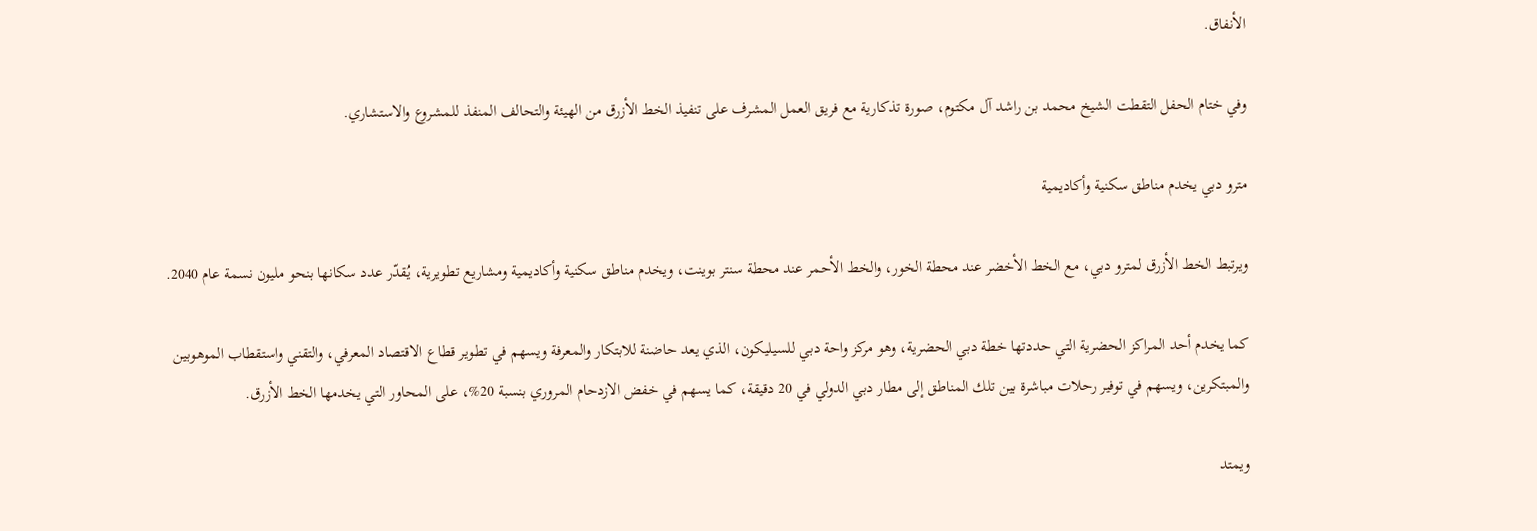الأنفاق.

وفي ختام الحفل التقطت الشيخ محمد بن راشد آل مكتوم، صورة تذكارية مع فريق العمل المشرف على تنفيذ الخط الأزرق من الهيئة والتحالف المنفذ للمشروع والاستشاري.

مترو دبي يخدم مناطق سكنية وأكاديمية

ويرتبط الخط الأزرق لمترو دبي، مع الخط الأخضر عند محطة الخور، والخط الأحمر عند محطة سنتر بوينت، ويخدم مناطق سكنية وأكاديمية ومشاريع تطويرية، يُقدّر عدد سكانها بنحو مليون نسمة عام 2040.

كما يخدم أحد المراكز الحضرية التي حددتها خطة دبي الحضرية، وهو مركز واحة دبي للسيليكون، الذي يعد حاضنة للابتكار والمعرفة ويسهم في تطوير قطاع الاقتصاد المعرفي، والتقني واستقطاب الموهوبين والمبتكرين، ويسهم في توفير رحلات مباشرة بين تلك المناطق إلى مطار دبي الدولي في 20 دقيقة، كما يسهم في خفض الازدحام المروري بنسبة 20%، على المحاور التي يخدمها الخط الأزرق.

ويمتد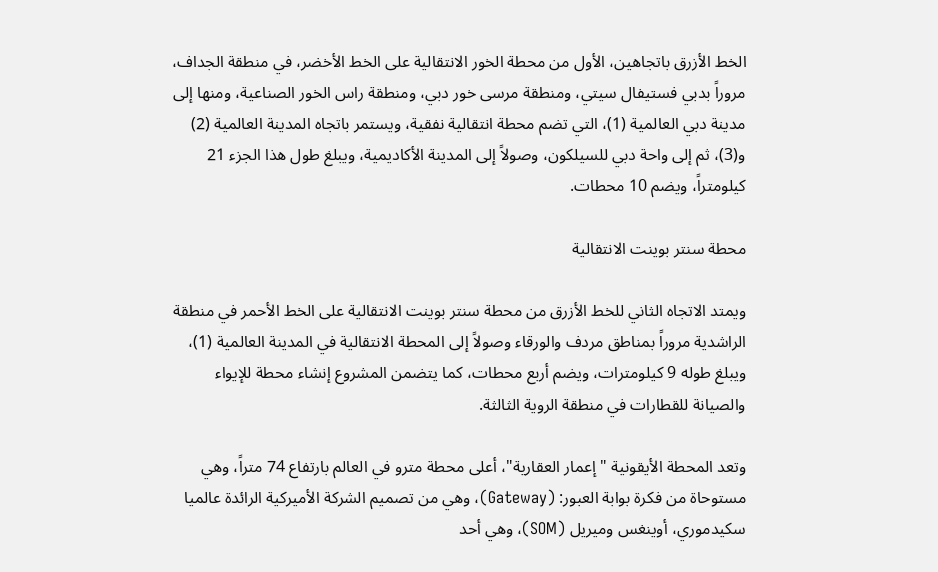الخط الأزرق باتجاهين، الأول من محطة الخور الانتقالية على الخط الأخضر، في منطقة الجداف، مروراً بدبي فستيفال سيتي، ومنطقة مرسى خور دبي، ومنطقة راس الخور الصناعية، ومنها إلى مدينة دبي العالمية (1)، التي تضم محطة انتقالية نفقية، ويستمر باتجاه المدينة العالمية (2) و(3)، ثم إلى واحة دبي للسيلكون، وصولاً إلى المدينة الأكاديمية، ويبلغ طول هذا الجزء 21 كيلومتراً، ويضم 10 محطات.

محطة سنتر بوينت الانتقالية

ويمتد الاتجاه الثاني للخط الأزرق من محطة سنتر بوينت الانتقالية على الخط الأحمر في منطقة الراشدية مروراً بمناطق مردف والورقاء وصولاً إلى المحطة الانتقالية في المدينة العالمية (1)، ويبلغ طوله 9 كيلومترات، ويضم أربع محطات، كما يتضمن المشروع إنشاء محطة للإيواء والصيانة للقطارات في منطقة الروية الثالثة.

وتعد المحطة الأيقونية "إعمار العقارية"، أعلى محطة مترو في العالم بارتفاع 74 متراً، وهي مستوحاة من فكرة بوابة العبور: (Gateway)، وهي من تصميم الشركة الأميركية الرائدة عالميا سكيدموري، أوينغس وميريل (SOM)، وهي أحد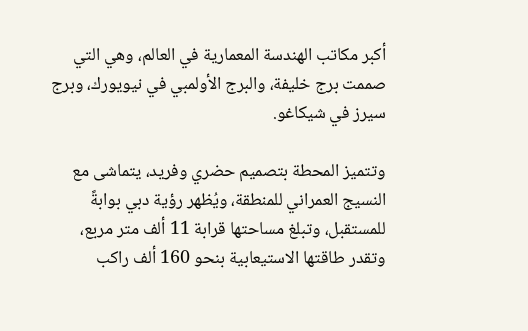أكبر مكاتب الهندسة المعمارية في العالم، وهي التي صممت برج خليفة، والبرج الأولمبي في نيويورك، وبرج سيرز في شيكاغو.

وتتميز المحطة بتصميم حضري وفريد، يتماشى مع النسيج العمراني للمنطقة، ويُظهر رؤية دبي بوابةً للمستقبل، وتبلغ مساحتها قرابة 11 ألف متر مربع، وتقدر طاقتها الاستيعابية بنحو 160 ألف راكب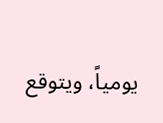يومياً، ويتوقع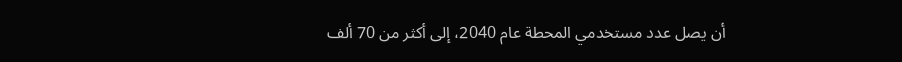أن يصل عدد مستخدمي المحطة عام 2040، إلى أكثر من 70 ألف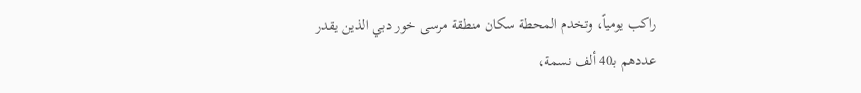راكب يومياً، وتخدم المحطة سكان منطقة مرسى خور دبي الذين يقدر عددهم بـ40 ألف نسمة،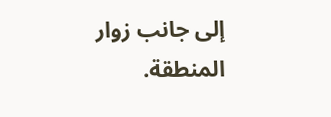إلى جانب زوار المنطقة.